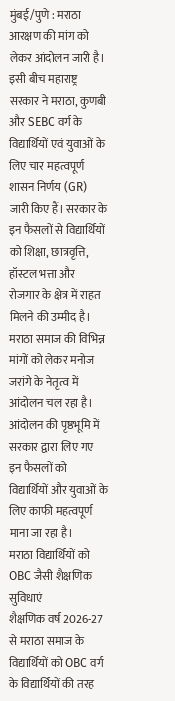मुंबई/पुणे : मराठा आरक्षण की मांग को लेकर आंदोलन जारी है। इसी बीच महाराष्ट्र सरकार ने मराठा, कुणबी और SEBC वर्ग के विद्यार्थियों एवं युवाओं के लिए चार महत्वपूर्ण शासन निर्णय (GR) जारी किए हैं। सरकार के इन फैसलों से विद्यार्थियों को शिक्षा, छात्रवृत्ति, हॉस्टल भत्ता और रोजगार के क्षेत्र में राहत मिलने की उम्मीद है।
मराठा समाज की विभिन्न मांगों को लेकर मनोज जरांगे के नेतृत्व में आंदोलन चल रहा है। आंदोलन की पृष्ठभूमि में सरकार द्वारा लिए गए इन फैसलों को विद्यार्थियों और युवाओं के लिए काफी महत्वपूर्ण माना जा रहा है।
मराठा विद्यार्थियों को OBC जैसी शैक्षणिक सुविधाएं
शैक्षणिक वर्ष 2026-27 से मराठा समाज के विद्यार्थियों को OBC वर्ग के विद्यार्थियों की तरह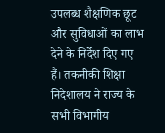उपलब्ध शैक्षणिक छूट और सुविधाओं का लाभ देने के निर्देश दिए गए हैं। तकनीकी शिक्षा निदेशालय ने राज्य के सभी विभागीय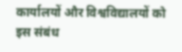कार्यालयों और विश्वविद्यालयों को इस संबंध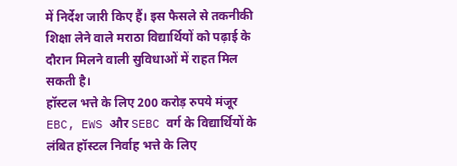में निर्देश जारी किए हैं। इस फैसले से तकनीकी शिक्षा लेने वाले मराठा विद्यार्थियों को पढ़ाई के दौरान मिलने वाली सुविधाओं में राहत मिल सकती है।
हॉस्टल भत्ते के लिए 200 करोड़ रुपये मंजूर
EBC, EWS और SEBC वर्ग के विद्यार्थियों के लंबित हॉस्टल निर्वाह भत्ते के लिए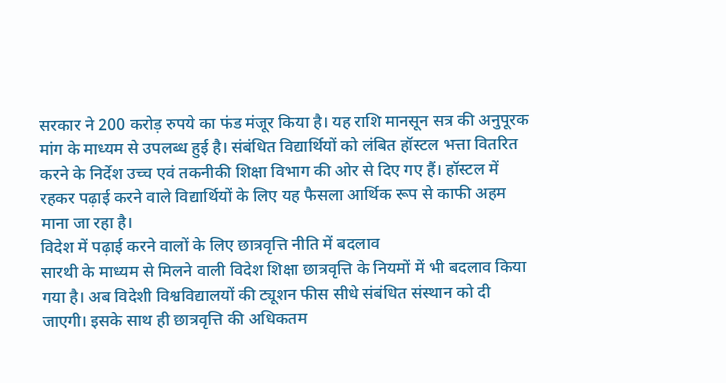सरकार ने 200 करोड़ रुपये का फंड मंजूर किया है। यह राशि मानसून सत्र की अनुपूरक मांग के माध्यम से उपलब्ध हुई है। संबंधित विद्यार्थियों को लंबित हॉस्टल भत्ता वितरित करने के निर्देश उच्च एवं तकनीकी शिक्षा विभाग की ओर से दिए गए हैं। हॉस्टल में रहकर पढ़ाई करने वाले विद्यार्थियों के लिए यह फैसला आर्थिक रूप से काफी अहम माना जा रहा है।
विदेश में पढ़ाई करने वालों के लिए छात्रवृत्ति नीति में बदलाव
सारथी के माध्यम से मिलने वाली विदेश शिक्षा छात्रवृत्ति के नियमों में भी बदलाव किया गया है। अब विदेशी विश्वविद्यालयों की ट्यूशन फीस सीधे संबंधित संस्थान को दी जाएगी। इसके साथ ही छात्रवृत्ति की अधिकतम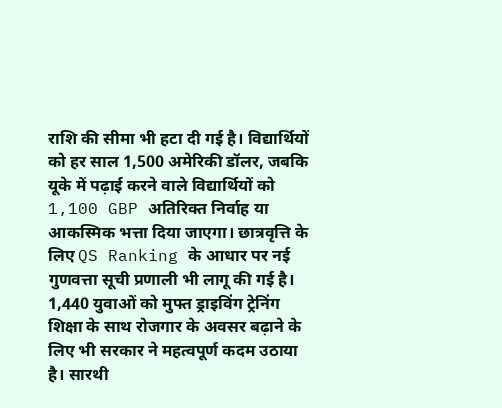राशि की सीमा भी हटा दी गई है। विद्यार्थियों को हर साल 1,500 अमेरिकी डॉलर, जबकि यूके में पढ़ाई करने वाले विद्यार्थियों को 1,100 GBP अतिरिक्त निर्वाह या आकस्मिक भत्ता दिया जाएगा। छात्रवृत्ति के लिए QS Ranking के आधार पर नई गुणवत्ता सूची प्रणाली भी लागू की गई है।
1,440 युवाओं को मुफ्त ड्राइविंग ट्रेनिंग
शिक्षा के साथ रोजगार के अवसर बढ़ाने के लिए भी सरकार ने महत्वपूर्ण कदम उठाया है। सारथी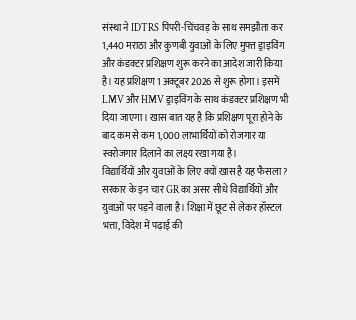संस्था ने IDTRS पिंपरी-चिंचवड़ के साथ समझौता कर 1,440 मराठा और कुणबी युवाओं के लिए मुफ्त ड्राइविंग और कंडक्टर प्रशिक्षण शुरू करने का आदेश जारी किया है। यह प्रशिक्षण 1 अक्टूबर 2026 से शुरू होगा। इसमें LMV और HMV ड्राइविंग के साथ कंडक्टर प्रशिक्षण भी दिया जाएगा। खास बात यह है कि प्रशिक्षण पूरा होने के बाद कम से कम 1,000 लाभार्थियों को रोजगार या स्वरोजगार दिलाने का लक्ष्य रखा गया है।
विद्यार्थियों और युवाओं के लिए क्यों खास है यह फैसला?
सरकार के इन चार GR का असर सीधे विद्यार्थियों और युवाओं पर पड़ने वाला है। शिक्षा में छूट से लेकर हॉस्टल भत्ता, विदेश में पढ़ाई की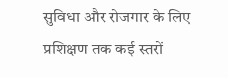सुविधा और रोजगार के लिए प्रशिक्षण तक कई स्तरों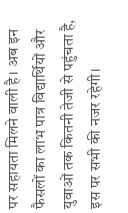पर सहायता मिलने वाली है। अब इन फैसलों का लाभ पात्र विद्यार्थियों और युवाओं तक कितनी तेजी से पहुंचता है, इस पर सभी की नजर रहेगी।